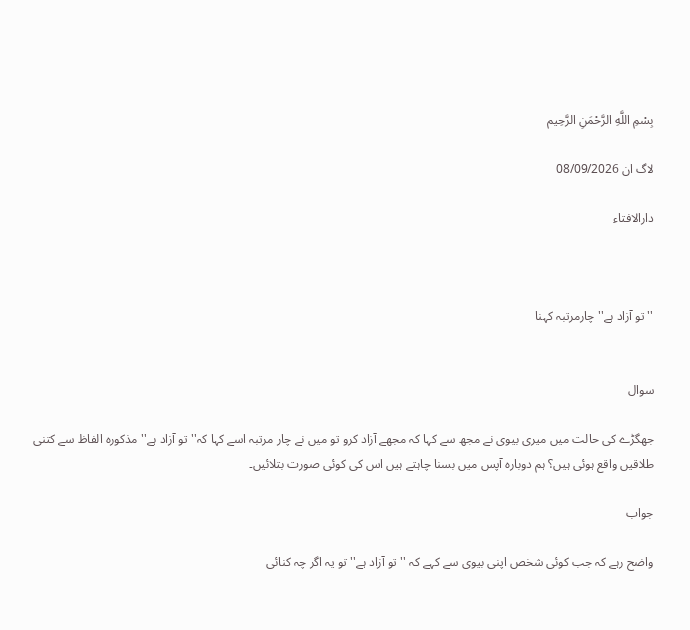بِسْمِ اللَّهِ الرَّحْمَنِ الرَّحِيم

لاگ ان 08/09/2026

دارالافتاء



''تو آزاد ہے'' چارمرتبہ کہنا


سوال

جھگڑے کی حالت میں میری بیوی نے مجھ سے کہا کہ مجھے آزاد کرو تو میں نے چار مرتبہ اسے کہا کہ'' تو آزاد ہے'' مذکورہ الفاظ سے کتنی طلاقیں واقع ہوئی ہیں؟ ہم دوبارہ آپس میں بسنا چاہتے ہیں اس کی کوئی صورت بتلائیں۔

جواب

واضح رہے کہ جب کوئی شخص اپنی بیوی سے کہے کہ ''تو آزاد ہے''تو یہ اگر چہ کنائی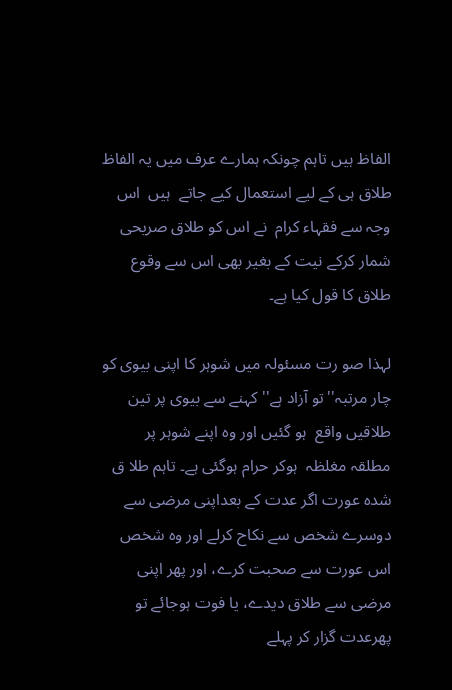الفاظ ہیں تاہم چونکہ ہمارے عرف میں یہ الفاظ طلاق ہی کے لیے استعمال کیے جاتے  ہیں  اس وجہ سے فقہاء کرام  نے اس کو طلاق صریحی شمار کرکے نیت کے بغیر بھی اس سے وقوع طلاق کا قول کیا ہے۔

لہذا صو رت مسئولہ میں شوہر کا اپنی بیوی کو چار مرتبہ''تو آزاد ہے'' کہنے سے بیوی پر تین طلاقیں واقع  ہو گئیں اور وہ اپنے شوہر پر  مطلقہ مغلظہ  ہوکر حرام ہوگئی ہے۔ تاہم طلا ق شدہ عورت اگر عدت کے بعداپنی مرضی سے  دوسرے شخص سے نکاح کرلے اور وہ شخص اس عورت سے صحبت کرے، اور پھر اپنی مرضی سے طلاق دیدے، یا فوت ہوجائے تو پھرعدت گزار کر پہلے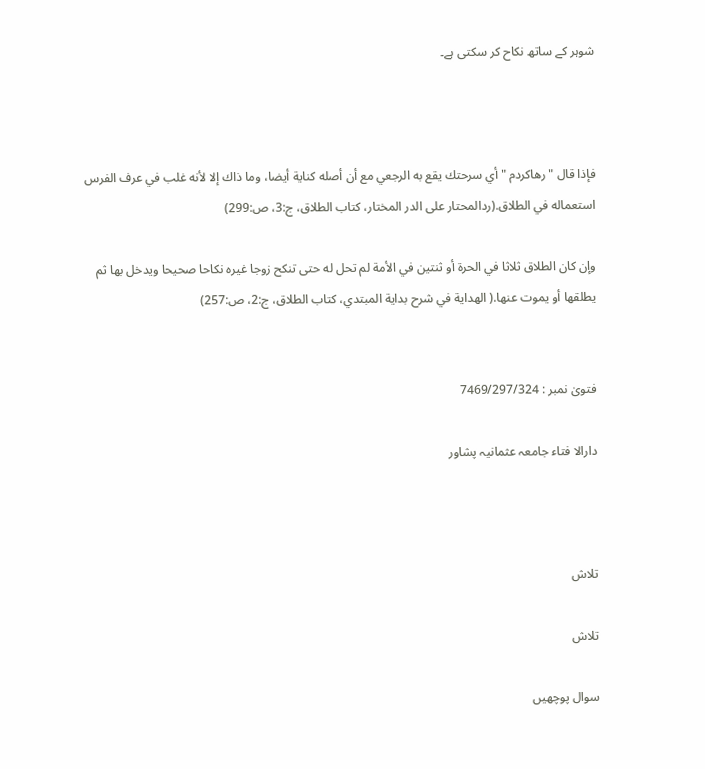شوہر کے ساتھ نکاح کر سکتی ہے۔



فإذا قال " رهاكردم " أي سرحتك يقع به الرجعي مع أن أصله كناية أيضا، وما ذاك إلا لأنه غلب في عرف الفرس استعماله في الطلاق.(ردالمحتار على الدر المختار، كتاب الطلاق، ج:3، ص:299)

وإن كان الطلاق ثلاثا في الحرة أو ثنتين في الأمة لم تحل له حتى تنكح زوجا غيره نكاحا صحيحا ويدخل بها ثم يطلقها أو يموت عنها.( الهداية في شرح بداية المبتدي، كتاب الطلاق، ج:2، ص:257)


فتویٰ نمبر : 7469/297/324

دارالا فتاء جامعہ عثمانیہ پشاور



تلاش

تلاش

سوال پوچھیں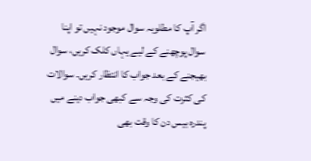اگر آپ کا مطلوبہ سوال موجود نہیں تو اپنا سوال پوچھنے کے لیے یہاں کلک کریں، سوال بھیجنے کے بعد جواب کا انتظار کریں۔ سوالات کی کثرت کی وجہ سے کبھی جواب دینے میں پندرہ بیس دن کا وقت بھی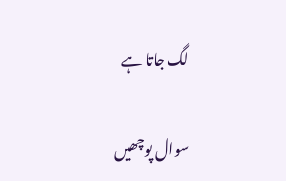لگ جاتا ہے

سوال پوچھیں